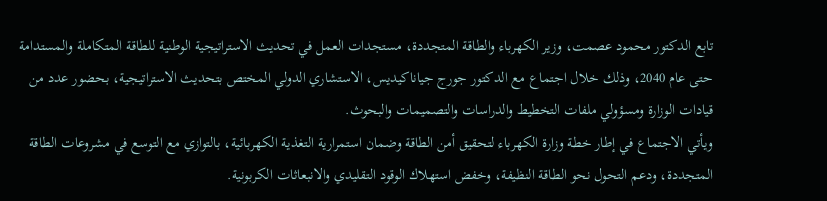تابع الدكتور محمود عصمت، وزير الكهرباء والطاقة المتجددة، مستجدات العمل في تحديث الاستراتيجية الوطنية للطاقة المتكاملة والمستدامة حتى عام 2040، وذلك خلال اجتماع مع الدكتور جورج جياناكيديس، الاستشاري الدولي المختص بتحديث الاستراتيجية، بحضور عدد من قيادات الوزارة ومسؤولي ملفات التخطيط والدراسات والتصميمات والبحوث.
ويأتي الاجتماع في إطار خطة وزارة الكهرباء لتحقيق أمن الطاقة وضمان استمرارية التغذية الكهربائية، بالتوازي مع التوسع في مشروعات الطاقة المتجددة، ودعم التحول نحو الطاقة النظيفة، وخفض استهلاك الوقود التقليدي والانبعاثات الكربونية.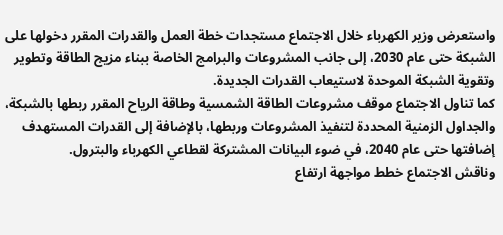واستعرض وزير الكهرباء خلال الاجتماع مستجدات خطة العمل والقدرات المقرر دخولها على الشبكة حتى عام 2030، إلى جانب المشروعات والبرامج الخاصة ببناء مزيج الطاقة وتطوير وتقوية الشبكة الموحدة لاستيعاب القدرات الجديدة.
كما تناول الاجتماع موقف مشروعات الطاقة الشمسية وطاقة الرياح المقرر ربطها بالشبكة، والجداول الزمنية المحددة لتنفيذ المشروعات وربطها، بالإضافة إلى القدرات المستهدف إضافتها حتى عام 2040، في ضوء البيانات المشتركة لقطاعي الكهرباء والبترول.
وناقش الاجتماع خطط مواجهة ارتفاع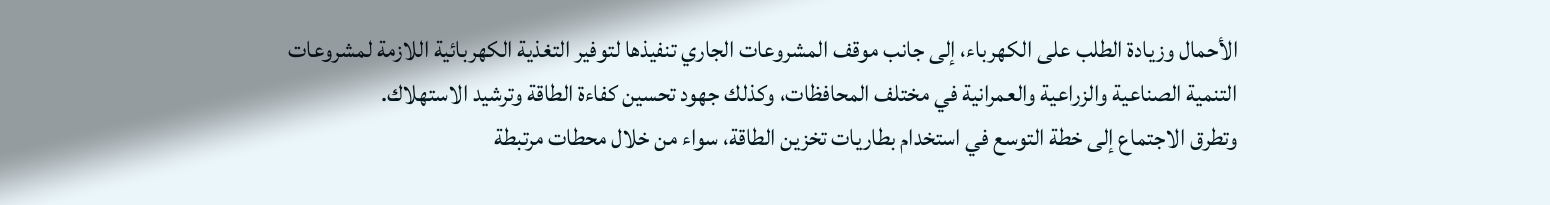الأحمال وزيادة الطلب على الكهرباء، إلى جانب موقف المشروعات الجاري تنفيذها لتوفير التغذية الكهربائية اللازمة لمشروعات التنمية الصناعية والزراعية والعمرانية في مختلف المحافظات، وكذلك جهود تحسين كفاءة الطاقة وترشيد الاستهلاك.
وتطرق الاجتماع إلى خطة التوسع في استخدام بطاريات تخزين الطاقة، سواء من خلال محطات مرتبطة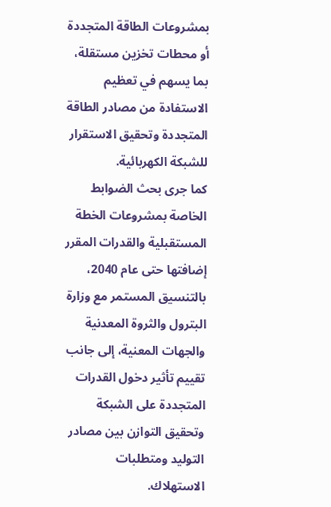بمشروعات الطاقة المتجددة أو محطات تخزين مستقلة، بما يسهم في تعظيم الاستفادة من مصادر الطاقة المتجددة وتحقيق الاستقرار للشبكة الكهربائية.
كما جرى بحث الضوابط الخاصة بمشروعات الخطة المستقبلية والقدرات المقرر إضافتها حتى عام 2040، بالتنسيق المستمر مع وزارة البترول والثروة المعدنية والجهات المعنية، إلى جانب تقييم تأثير دخول القدرات المتجددة على الشبكة وتحقيق التوازن بين مصادر التوليد ومتطلبات الاستهلاك.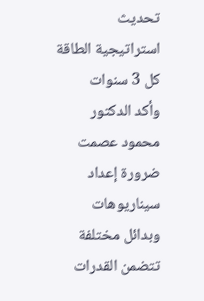تحديث استراتيجية الطاقة كل 3 سنوات
وأكد الدكتور محمود عصمت ضرورة إعداد سيناريوهات وبدائل مختلفة تتضمن القدرات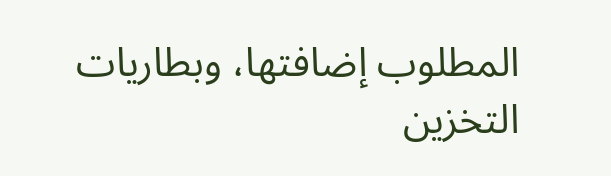المطلوب إضافتها، وبطاريات التخزين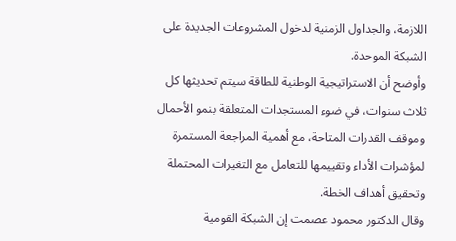اللازمة، والجداول الزمنية لدخول المشروعات الجديدة على الشبكة الموحدة.
وأوضح أن الاستراتيجية الوطنية للطاقة سيتم تحديثها كل ثلاث سنوات، في ضوء المستجدات المتعلقة بنمو الأحمال وموقف القدرات المتاحة، مع أهمية المراجعة المستمرة لمؤشرات الأداء وتقييمها للتعامل مع التغيرات المحتملة وتحقيق أهداف الخطة.
وقال الدكتور محمود عصمت إن الشبكة القومية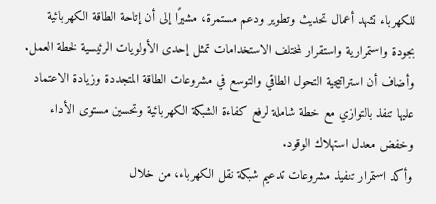للكهرباء تشهد أعمال تحديث وتطوير ودعم مستمرة، مشيرًا إلى أن إتاحة الطاقة الكهربائية بجودة واستمرارية واستقرار لمختلف الاستخدامات تمثل إحدى الأولويات الرئيسية لخطة العمل.
وأضاف أن استراتيجية التحول الطاقي والتوسع في مشروعات الطاقة المتجددة وزيادة الاعتماد عليها تنفذ بالتوازي مع خطة شاملة لرفع كفاءة الشبكة الكهربائية وتحسين مستوى الأداء وخفض معدل استهلاك الوقود.
وأكد استمرار تنفيذ مشروعات تدعيم شبكة نقل الكهرباء، من خلال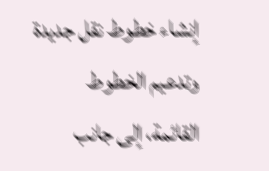إنشاء خطوط نقل جديدة وتدعيم الخطوط القائمة، إلى جانب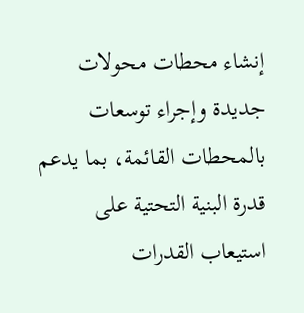إنشاء محطات محولات جديدة وإجراء توسعات بالمحطات القائمة، بما يدعم قدرة البنية التحتية على استيعاب القدرات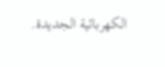الكهربائية الجديدة.